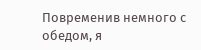Повременив немного с обедом, я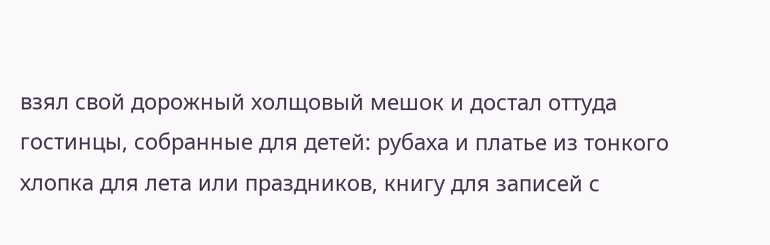взял свой дорожный холщовый мешок и достал оттуда гостинцы, собранные для детей: рубаха и платье из тонкого хлопка для лета или праздников, книгу для записей с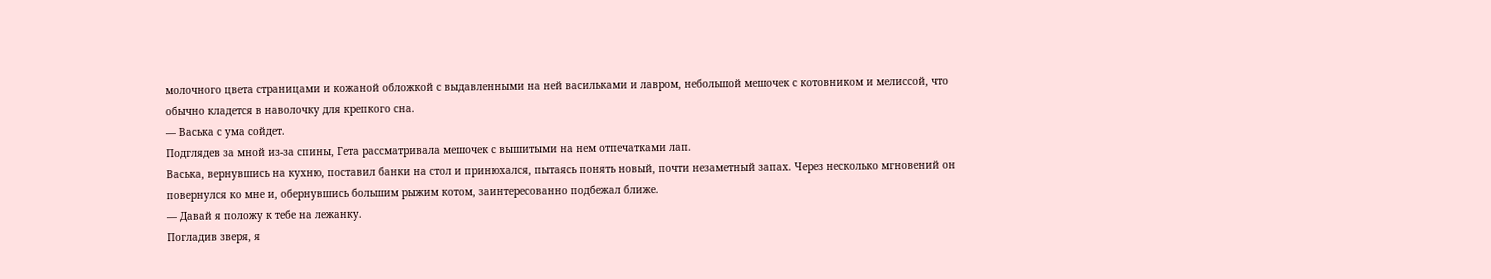молочного цвета страницами и кожаной обложкой с выдавленными на ней васильками и лавром, небольшой мешочек с котовником и мелиссой, что обычно кладется в наволочку для крепкого сна.
— Васька с ума сойдет.
Подглядев за мной из-за спины, Гета рассматривала мешочек с вышитыми на нем отпечатками лап.
Васька, вернувшись на кухню, поставил банки на стол и принюхался, пытаясь понять новый, почти незаметный запах. Через несколько мгновений он повернулся ко мне и, обернувшись большим рыжим котом, заинтересованно подбежал ближе.
— Давай я положу к тебе на лежанку.
Погладив зверя, я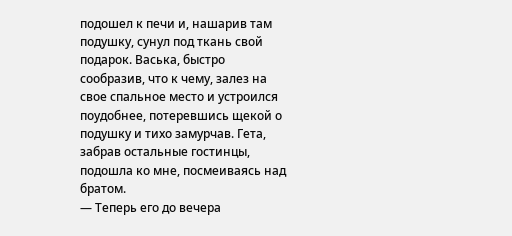подошел к печи и, нашарив там подушку, сунул под ткань свой подарок. Васька, быстро сообразив, что к чему, залез на свое спальное место и устроился поудобнее, потеревшись щекой о подушку и тихо замурчав. Гета, забрав остальные гостинцы, подошла ко мне, посмеиваясь над братом.
— Теперь его до вечера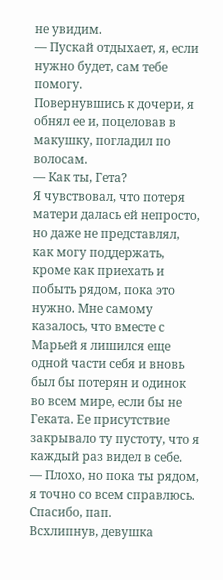не увидим.
— Пускай отдыхает, я, если нужно будет, сам тебе помогу.
Повернувшись к дочери, я обнял ее и, поцеловав в макушку, погладил по волосам.
— Как ты, Гета?
Я чувствовал, что потеря матери далась ей непросто, но даже не представлял, как могу поддержать, кроме как приехать и побыть рядом, пока это нужно. Мне самому казалось, что вместе с Марьей я лишился еще одной части себя и вновь был бы потерян и одинок во всем мире, если бы не Геката. Ее присутствие закрывало ту пустоту, что я каждый раз видел в себе.
— Плохо, но пока ты рядом, я точно со всем справлюсь. Спасибо, пап.
Всхлипнув, девушка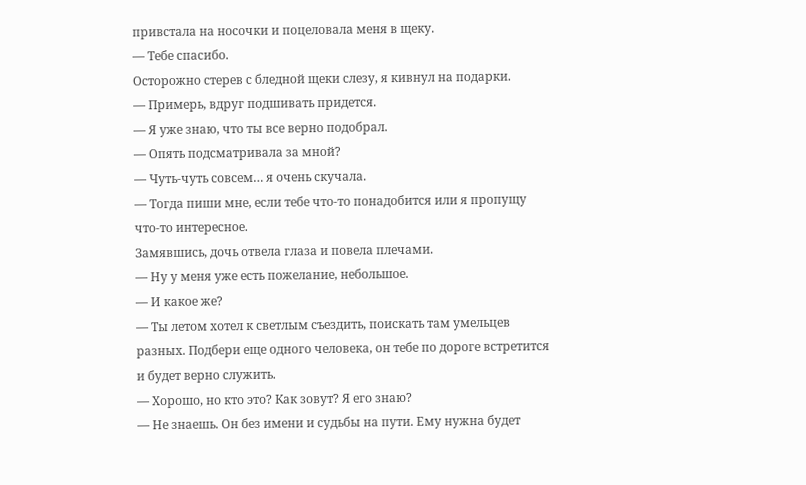привстала на носочки и поцеловала меня в щеку.
— Тебе спасибо.
Осторожно стерев с бледной щеки слезу, я кивнул на подарки.
— Примерь, вдруг подшивать придется.
— Я уже знаю, что ты все верно подобрал.
— Опять подсматривала за мной?
— Чуть-чуть совсем… я очень скучала.
— Тогда пиши мне, если тебе что-то понадобится или я пропущу что-то интересное.
Замявшись, дочь отвела глаза и повела плечами.
— Ну у меня уже есть пожелание, небольшое.
— И какое же?
— Ты летом хотел к светлым съездить, поискать там умельцев разных. Подбери еще одного человека, он тебе по дороге встретится и будет верно служить.
— Хорошо, но кто это? Как зовут? Я его знаю?
— Не знаешь. Он без имени и судьбы на пути. Ему нужна будет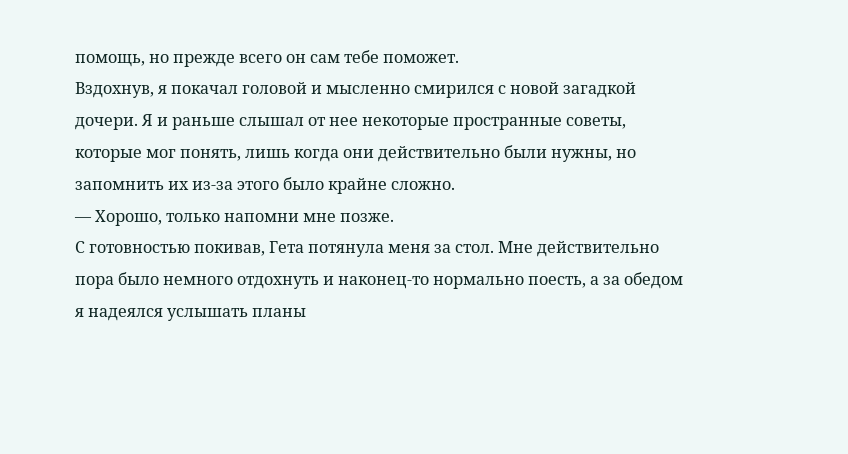помощь, но прежде всего он сам тебе поможет.
Вздохнув, я покачал головой и мысленно смирился с новой загадкой дочери. Я и раньше слышал от нее некоторые пространные советы, которые мог понять, лишь когда они действительно были нужны, но запомнить их из-за этого было крайне сложно.
— Хорошо, только напомни мне позже.
С готовностью покивав, Гета потянула меня за стол. Мне действительно пора было немного отдохнуть и наконец-то нормально поесть, а за обедом я надеялся услышать планы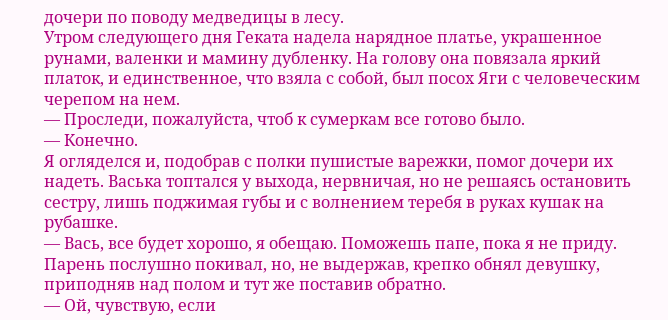дочери по поводу медведицы в лесу.
Утром следующего дня Геката надела нарядное платье, украшенное рунами, валенки и мамину дубленку. На голову она повязала яркий платок, и единственное, что взяла с собой, был посох Яги с человеческим черепом на нем.
— Проследи, пожалуйста, чтоб к сумеркам все готово было.
— Конечно.
Я огляделся и, подобрав с полки пушистые варежки, помог дочери их надеть. Васька топтался у выхода, нервничая, но не решаясь остановить сестру, лишь поджимая губы и с волнением теребя в руках кушак на рубашке.
— Вась, все будет хорошо, я обещаю. Поможешь папе, пока я не приду.
Парень послушно покивал, но, не выдержав, крепко обнял девушку, приподняв над полом и тут же поставив обратно.
— Ой, чувствую, если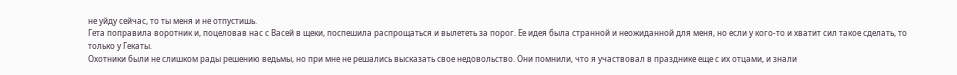не уйду сейчас, то ты меня и не отпустишь.
Гета поправила воротник и, поцеловав нас с Васей в щеки, поспешила распрощаться и вылететь за порог. Ее идея была странной и неожиданной для меня, но если у кого-то и хватит сил такое сделать, то только у Гекаты.
Охотники были не слишком рады решению ведьмы, но при мне не решались высказать свое недовольство. Они помнили, что я участвовал в празднике еще с их отцами, и знали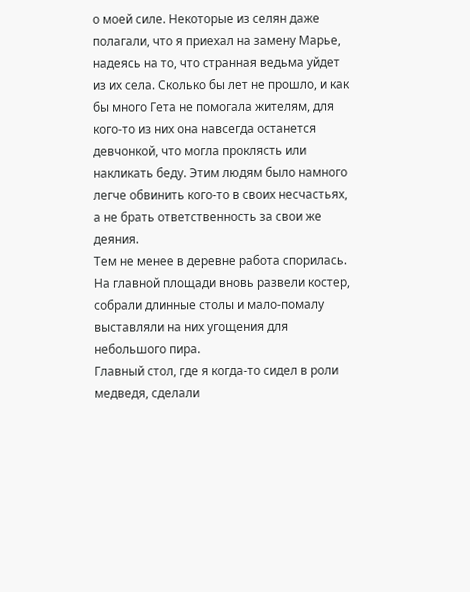о моей силе. Некоторые из селян даже полагали, что я приехал на замену Марье, надеясь на то, что странная ведьма уйдет из их села. Сколько бы лет не прошло, и как бы много Гета не помогала жителям, для кого-то из них она навсегда останется девчонкой, что могла проклясть или накликать беду. Этим людям было намного легче обвинить кого-то в своих несчастьях, а не брать ответственность за свои же деяния.
Тем не менее в деревне работа спорилась. На главной площади вновь развели костер, собрали длинные столы и мало-помалу выставляли на них угощения для небольшого пира.
Главный стол, где я когда-то сидел в роли медведя, сделали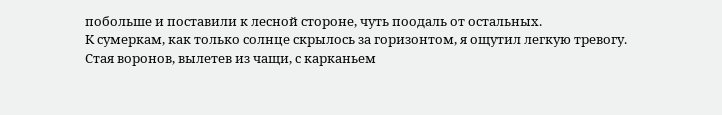побольше и поставили к лесной стороне, чуть поодаль от остальных.
К сумеркам, как только солнце скрылось за горизонтом, я ощутил легкую тревогу.
Стая воронов, вылетев из чащи, с карканьем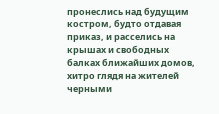пронеслись над будущим костром, будто отдавая приказ, и расселись на крышах и свободных балках ближайших домов, хитро глядя на жителей черными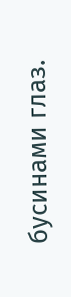бусинами глаз.